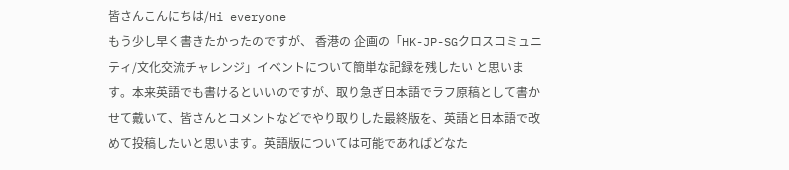皆さんこんにちは/Hi everyone
もう少し早く書きたかったのですが、 香港の 企画の「HK-JP-SGクロスコミュニティ/文化交流チャレンジ」イベントについて簡単な記録を残したい と思います。本来英語でも書けるといいのですが、取り急ぎ日本語でラフ原稿として書かせて戴いて、皆さんとコメントなどでやり取りした最終版を、英語と日本語で改めて投稿したいと思います。英語版については可能であればどなた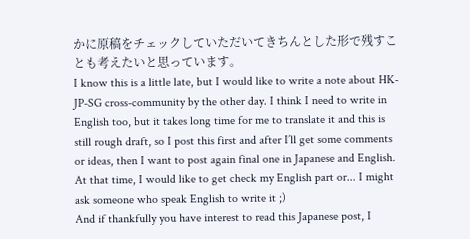かに原稿をチェックしていただいてきちんとした形で残すことも考えたいと思っています。
I know this is a little late, but I would like to write a note about HK-JP-SG cross-community by the other day. I think I need to write in English too, but it takes long time for me to translate it and this is still rough draft, so I post this first and after I’ll get some comments or ideas, then I want to post again final one in Japanese and English. At that time, I would like to get check my English part or... I might ask someone who speak English to write it ;)
And if thankfully you have interest to read this Japanese post, I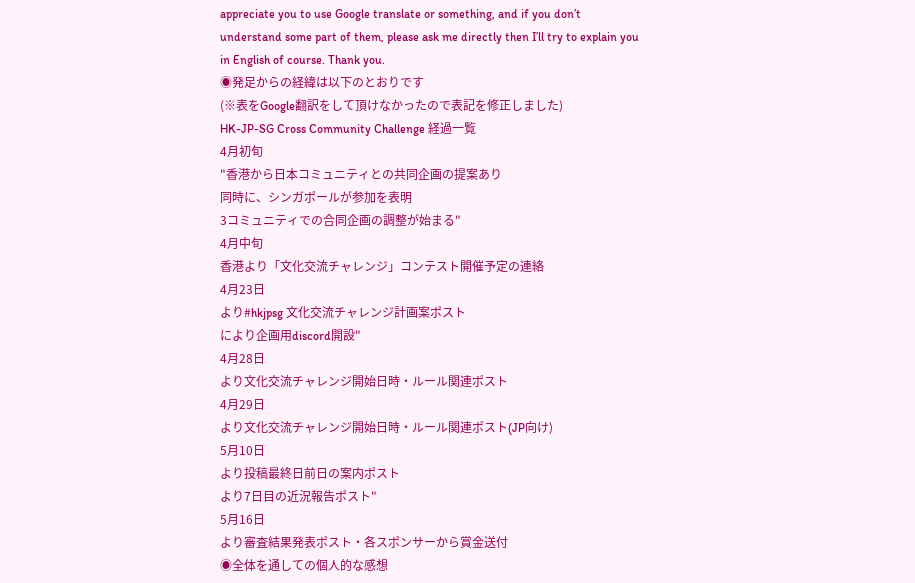appreciate you to use Google translate or something, and if you don’t understand some part of them, please ask me directly then I’ll try to explain you in English of course. Thank you.
◉発足からの経緯は以下のとおりです
(※表をGoogle翻訳をして頂けなかったので表記を修正しました)
HK-JP-SG Cross Community Challenge 経過一覧
4月初旬
"香港から日本コミュニティとの共同企画の提案あり
同時に、シンガポールが参加を表明
3コミュニティでの合同企画の調整が始まる"
4月中旬
香港より「文化交流チャレンジ」コンテスト開催予定の連絡
4月23日
より#hkjpsg 文化交流チャレンジ計画案ポスト
により企画用discord開設"
4月28日
より文化交流チャレンジ開始日時・ルール関連ポスト
4月29日
より文化交流チャレンジ開始日時・ルール関連ポスト(JP向け)
5月10日
より投稿最終日前日の案内ポスト
より7日目の近況報告ポスト"
5月16日
より審査結果発表ポスト・各スポンサーから賞金送付
◉全体を通しての個人的な感想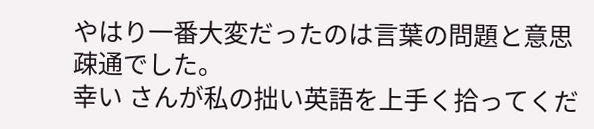やはり一番大変だったのは言葉の問題と意思疎通でした。
幸い さんが私の拙い英語を上手く拾ってくだ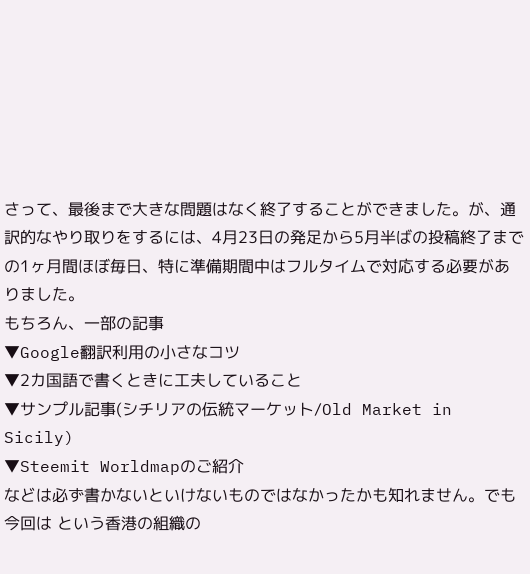さって、最後まで大きな問題はなく終了することができました。が、通訳的なやり取りをするには、4月23日の発足から5月半ばの投稿終了までの1ヶ月間ほぼ毎日、特に準備期間中はフルタイムで対応する必要がありました。
もちろん、一部の記事
▼Google翻訳利用の小さなコツ
▼2カ国語で書くときに工夫していること
▼サンプル記事(シチリアの伝統マーケット/Old Market in Sicily)
▼Steemit Worldmapのご紹介
などは必ず書かないといけないものではなかったかも知れません。でも今回は という香港の組織の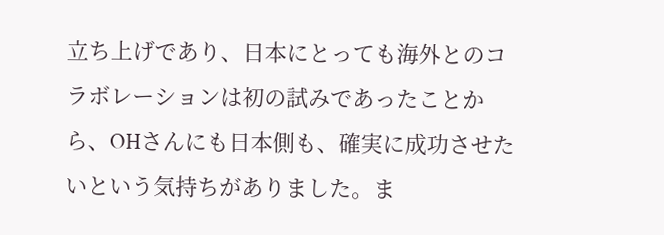立ち上げであり、日本にとっても海外とのコラボレーションは初の試みであったことから、OHさんにも日本側も、確実に成功させたいという気持ちがありました。ま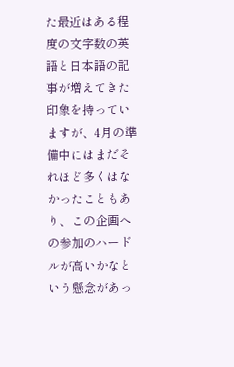た最近はある程度の文字数の英語と日本語の記事が増えてきた印象を持っていますが、4月の準備中にはまだそれほど多くはなかったこともあり、この企画への参加のハードルが高いかなという懸念があっ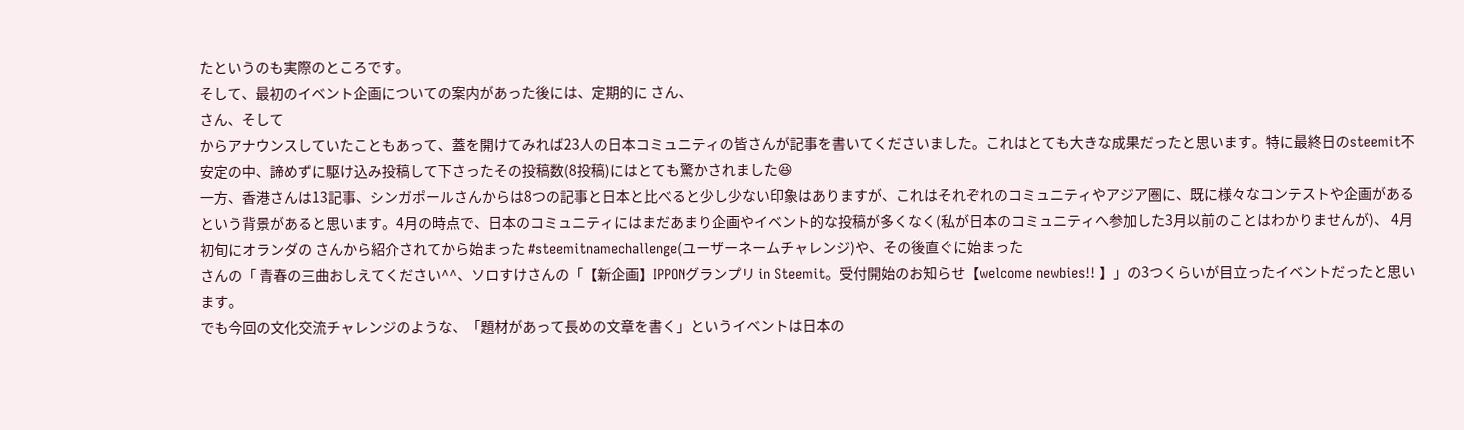たというのも実際のところです。
そして、最初のイベント企画についての案内があった後には、定期的に さん、
さん、そして
からアナウンスしていたこともあって、蓋を開けてみれば23人の日本コミュニティの皆さんが記事を書いてくださいました。これはとても大きな成果だったと思います。特に最終日のsteemit不安定の中、諦めずに駆け込み投稿して下さったその投稿数(8投稿)にはとても驚かされました😆
一方、香港さんは13記事、シンガポールさんからは8つの記事と日本と比べると少し少ない印象はありますが、これはそれぞれのコミュニティやアジア圏に、既に様々なコンテストや企画があるという背景があると思います。4月の時点で、日本のコミュニティにはまだあまり企画やイベント的な投稿が多くなく(私が日本のコミュニティへ参加した3月以前のことはわかりませんが)、 4月初旬にオランダの さんから紹介されてから始まった #steemitnamechallenge(ユーザーネームチャレンジ)や、その後直ぐに始まった
さんの「 青春の三曲おしえてください^^、ソロすけさんの「【新企画】IPPONグランプリ in Steemit。受付開始のお知らせ【welcome newbies!! 】」の3つくらいが目立ったイベントだったと思います。
でも今回の文化交流チャレンジのような、「題材があって長めの文章を書く」というイベントは日本の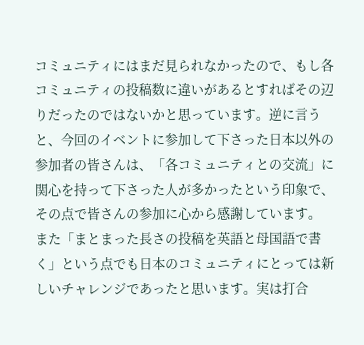コミュニティにはまだ見られなかったので、もし各コミュニティの投稿数に違いがあるとすればその辺りだったのではないかと思っています。逆に言うと、今回のイベントに参加して下さった日本以外の参加者の皆さんは、「各コミュニティとの交流」に関心を持って下さった人が多かったという印象で、その点で皆さんの参加に心から感謝しています。
また「まとまった長さの投稿を英語と母国語で書く」という点でも日本のコミュニティにとっては新しいチャレンジであったと思います。実は打合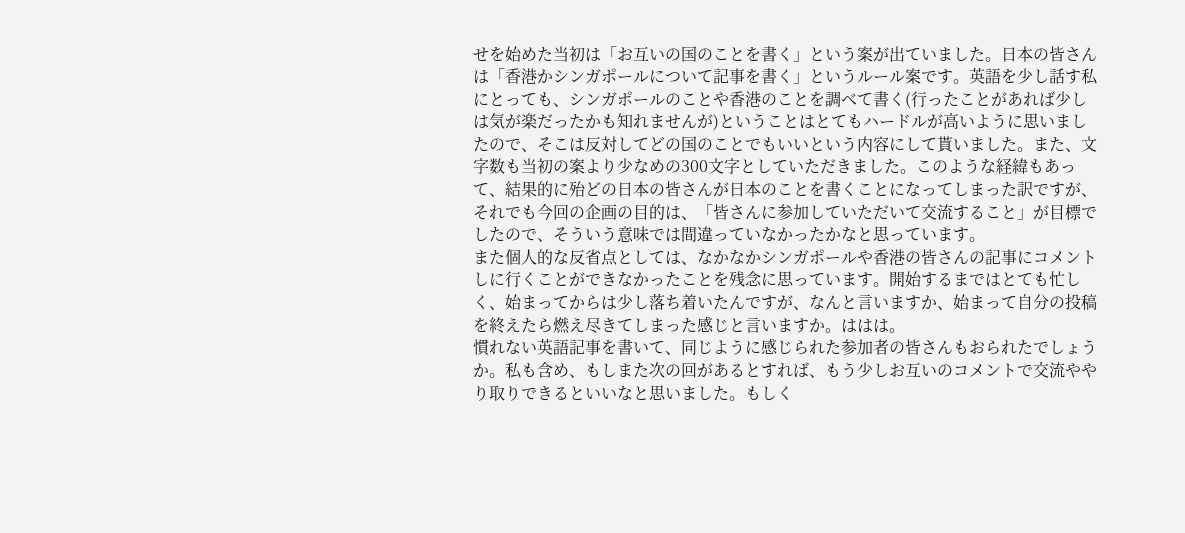せを始めた当初は「お互いの国のことを書く」という案が出ていました。日本の皆さんは「香港かシンガポールについて記事を書く」というルール案です。英語を少し話す私にとっても、シンガポールのことや香港のことを調べて書く(行ったことがあれば少しは気が楽だったかも知れませんが)ということはとてもハードルが高いように思いましたので、そこは反対してどの国のことでもいいという内容にして貰いました。また、文字数も当初の案より少なめの300文字としていただきました。このような経緯もあって、結果的に殆どの日本の皆さんが日本のことを書くことになってしまった訳ですが、それでも今回の企画の目的は、「皆さんに参加していただいて交流すること」が目標でしたので、そういう意味では間違っていなかったかなと思っています。
また個人的な反省点としては、なかなかシンガポールや香港の皆さんの記事にコメントしに行くことができなかったことを残念に思っています。開始するまではとても忙しく、始まってからは少し落ち着いたんですが、なんと言いますか、始まって自分の投稿を終えたら燃え尽きてしまった感じと言いますか。ははは。
慣れない英語記事を書いて、同じように感じられた参加者の皆さんもおられたでしょうか。私も含め、もしまた次の回があるとすれば、もう少しお互いのコメントで交流ややり取りできるといいなと思いました。もしく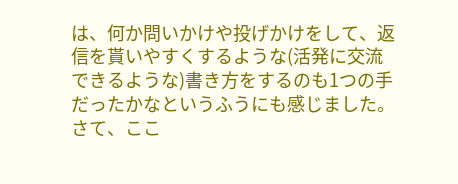は、何か問いかけや投げかけをして、返信を貰いやすくするような(活発に交流できるような)書き方をするのも1つの手だったかなというふうにも感じました。
さて、ここ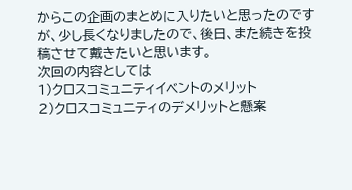からこの企画のまとめに入りたいと思ったのですが、少し長くなりましたので、後日、また続きを投稿させて戴きたいと思います。
次回の内容としては
1)クロスコミュニティイベントのメリット
2)クロスコミュニティのデメリットと懸案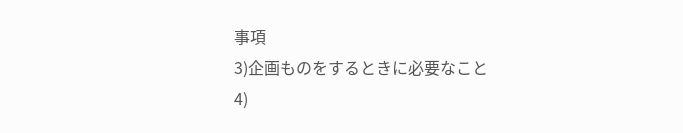事項
3)企画ものをするときに必要なこと
4)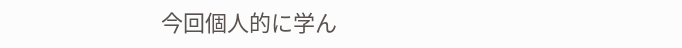今回個人的に学ん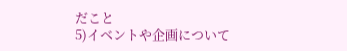だこと
5)イベントや企画について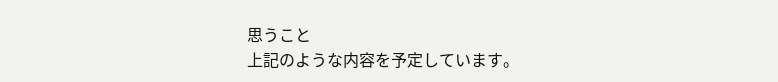思うこと
上記のような内容を予定しています。